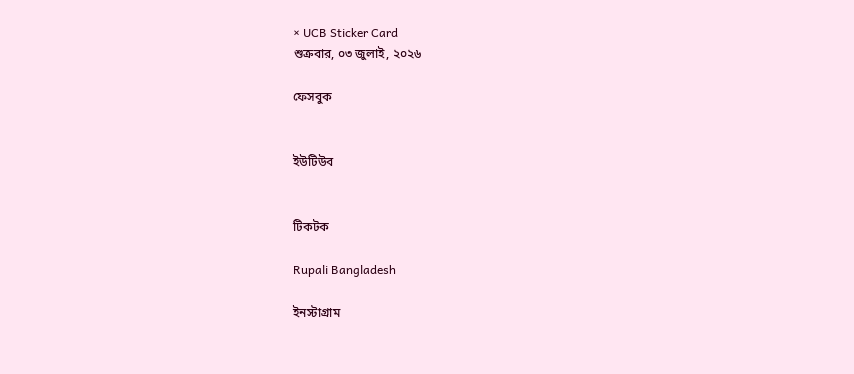× UCB Sticker Card
শুক্রবার, ০৩ জুলাই, ২০২৬

ফেসবুক


ইউটিউব


টিকটক

Rupali Bangladesh

ইনস্টাগ্রাম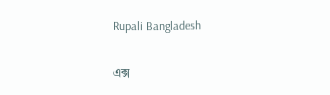Rupali Bangladesh

এক্স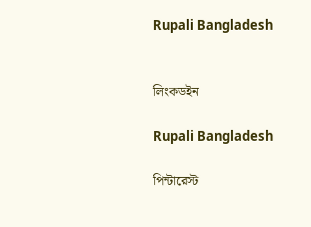Rupali Bangladesh


লিংকডইন

Rupali Bangladesh

পিন্টারেস্ট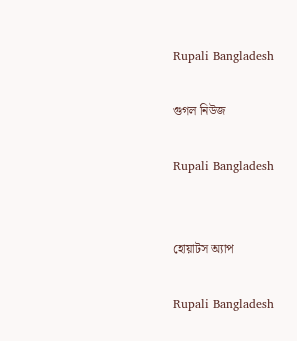Rupali Bangladesh

গুগল নিউজ

Rupali Bangladesh


হোয়াটস অ্যাপ

Rupali Bangladesh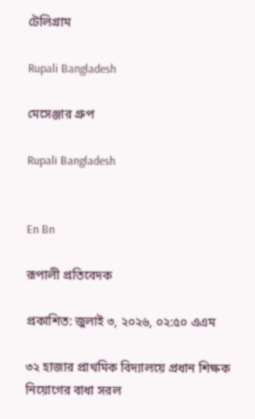টেলিগ্রাম

Rupali Bangladesh

মেসেঞ্জার গ্রুপ

Rupali Bangladesh


En Bn

রূপালী প্রতিবেদক

প্রকাশিত: জুলাই ৩, ২০২৬, ০২:৫০ এএম

৩২ হাজার প্রাথমিক বিদ্যালয়ে প্রধান শিক্ষক নিয়োগের বাধা সরল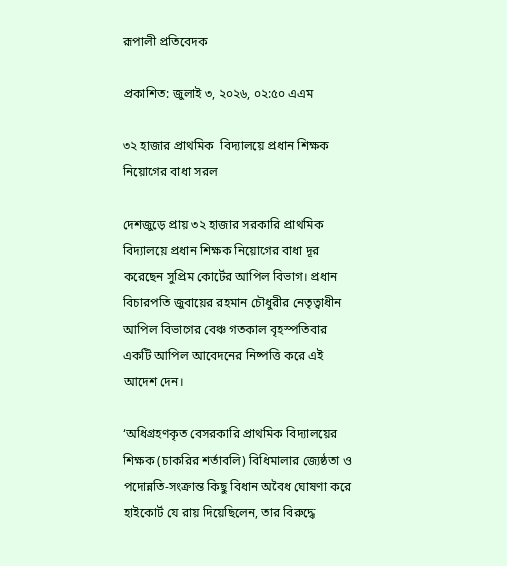রূপালী প্রতিবেদক

প্রকাশিত: জুলাই ৩, ২০২৬, ০২:৫০ এএম

৩২ হাজার প্রাথমিক  বিদ্যালয়ে প্রধান শিক্ষক  নিয়োগের বাধা সরল

দেশজুড়ে প্রায় ৩২ হাজার সরকারি প্রাথমিক বিদ্যালয়ে প্রধান শিক্ষক নিয়োগের বাধা দূর করেছেন সুপ্রিম কোর্টের আপিল বিভাগ। প্রধান বিচারপতি জুবায়ের রহমান চৌধুরীর নেতৃত্বাধীন আপিল বিভাগের বেঞ্চ গতকাল বৃহস্পতিবার একটি আপিল আবেদনের নিষ্পত্তি করে এই আদেশ দেন।

‘অধিগ্রহণকৃত বেসরকারি প্রাথমিক বিদ্যালয়ের শিক্ষক (চাকরির শর্তাবলি) বিধিমালার জ্যেষ্ঠতা ও পদোন্নতি-সংক্রান্ত কিছু বিধান অবৈধ ঘোষণা করে হাইকোর্ট যে রায় দিয়েছিলেন, তার বিরুদ্ধে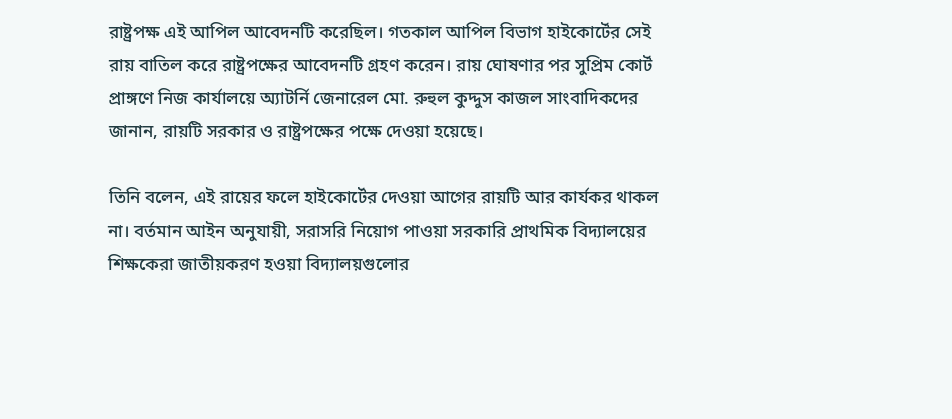রাষ্ট্রপক্ষ এই আপিল আবেদনটি করেছিল। গতকাল আপিল বিভাগ হাইকোর্টের সেই রায় বাতিল করে রাষ্ট্রপক্ষের আবেদনটি গ্রহণ করেন। রায় ঘোষণার পর সুপ্রিম কোর্ট প্রাঙ্গণে নিজ কার্যালয়ে অ্যাটর্নি জেনারেল মো. রুহুল কুদ্দুস কাজল সাংবাদিকদের জানান, রায়টি সরকার ও রাষ্ট্রপক্ষের পক্ষে দেওয়া হয়েছে।

তিনি বলেন, এই রায়ের ফলে হাইকোর্টের দেওয়া আগের রায়টি আর কার্যকর থাকল না। বর্তমান আইন অনুযায়ী, সরাসরি নিয়োগ পাওয়া সরকারি প্রাথমিক বিদ্যালয়ের শিক্ষকেরা জাতীয়করণ হওয়া বিদ্যালয়গুলোর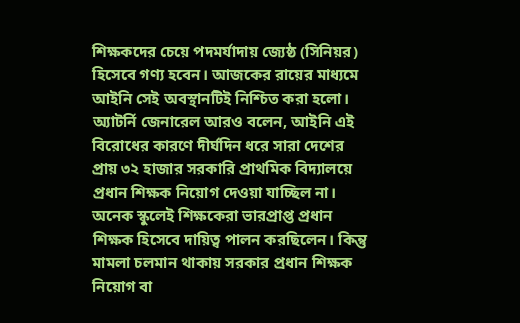শিক্ষকদের চেয়ে পদমর্যাদায় জ্যেষ্ঠ (সিনিয়র) হিসেবে গণ্য হবেন। আজকের রায়ের মাধ্যমে আইনি সেই অবস্থানটিই নিশ্চিত করা হলো। অ্যাটর্নি জেনারেল আরও বলেন, আইনি এই বিরোধের কারণে দীর্ঘদিন ধরে সারা দেশের প্রায় ৩২ হাজার সরকারি প্রাথমিক বিদ্যালয়ে প্রধান শিক্ষক নিয়োগ দেওয়া যাচ্ছিল না। অনেক স্কুলেই শিক্ষকেরা ভারপ্রাপ্ত প্রধান শিক্ষক হিসেবে দায়িত্ব পালন করছিলেন। কিন্তু মামলা চলমান থাকায় সরকার প্রধান শিক্ষক নিয়োগ বা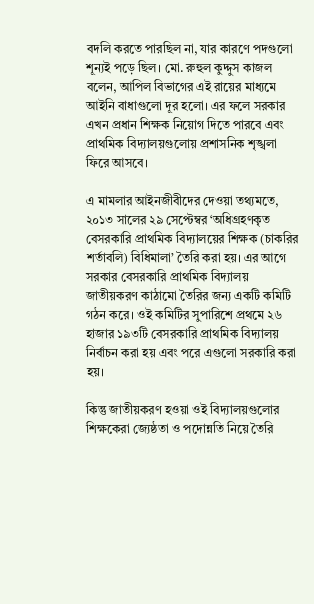বদলি করতে পারছিল না, যার কারণে পদগুলো শূন্যই পড়ে ছিল। মো. রুহুল কুদ্দুস কাজল বলেন, আপিল বিভাগের এই রায়ের মাধ্যমে আইনি বাধাগুলো দূর হলো। এর ফলে সরকার এখন প্রধান শিক্ষক নিয়োগ দিতে পারবে এবং প্রাথমিক বিদ্যালয়গুলোয় প্রশাসনিক শৃঙ্খলা ফিরে আসবে।

এ মামলার আইনজীবীদের দেওয়া তথ্যমতে, ২০১৩ সালের ২৯ সেপ্টেম্বর ‘অধিগ্রহণকৃত বেসরকারি প্রাথমিক বিদ্যালয়ের শিক্ষক (চাকরির শর্তাবলি) বিধিমালা’ তৈরি করা হয়। এর আগে সরকার বেসরকারি প্রাথমিক বিদ্যালয় জাতীয়করণ কাঠামো তৈরির জন্য একটি কমিটি গঠন করে। ওই কমিটির সুপারিশে প্রথমে ২৬ হাজার ১৯৩টি বেসরকারি প্রাথমিক বিদ্যালয় নির্বাচন করা হয় এবং পরে এগুলো সরকারি করা হয়।

কিন্তু জাতীয়করণ হওয়া ওই বিদ্যালয়গুলোর শিক্ষকেরা জ্যেষ্ঠতা ও পদোন্নতি নিয়ে তৈরি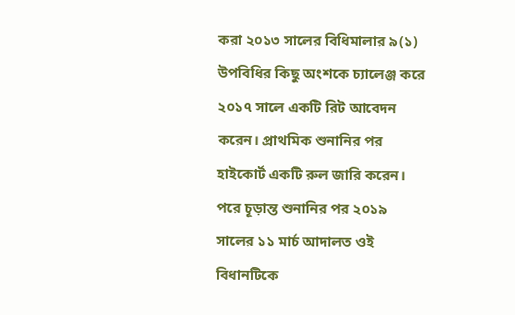করা ২০১৩ সালের বিধিমালার ৯(১) উপবিধির কিছু অংশকে চ্যালেঞ্জ করে ২০১৭ সালে একটি রিট আবেদন করেন। প্রাথমিক শুনানির পর হাইকোর্ট একটি রুল জারি করেন। পরে চূড়ান্ত শুনানির পর ২০১৯ সালের ১১ মার্চ আদালত ওই বিধানটিকে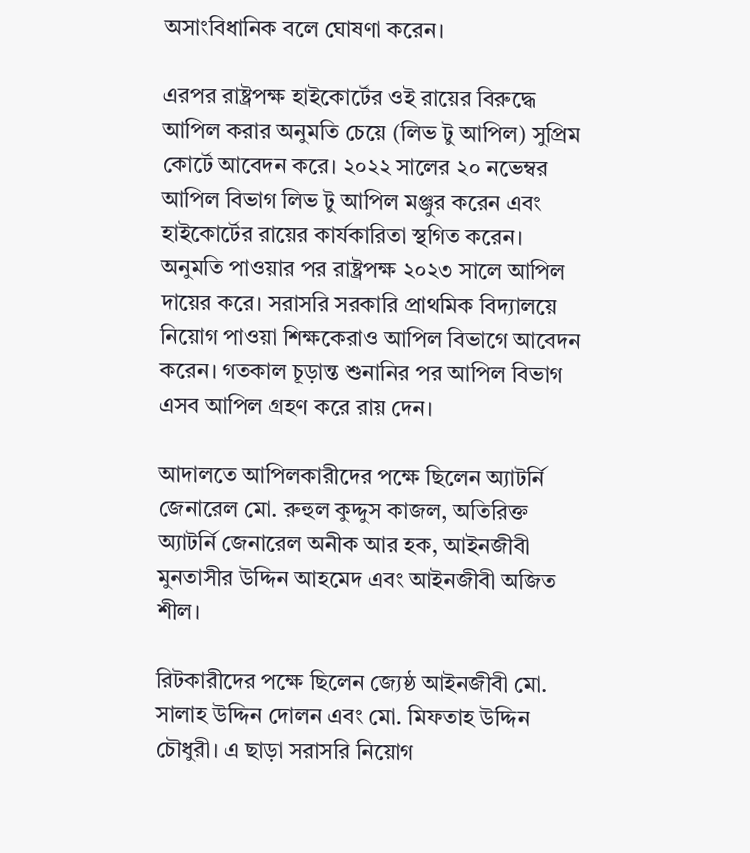অসাংবিধানিক বলে ঘোষণা করেন।

এরপর রাষ্ট্রপক্ষ হাইকোর্টের ওই রায়ের বিরুদ্ধে আপিল করার অনুমতি চেয়ে (লিভ টু আপিল) সুপ্রিম কোর্টে আবেদন করে। ২০২২ সালের ২০ নভেম্বর আপিল বিভাগ লিভ টু আপিল মঞ্জুর করেন এবং হাইকোর্টের রায়ের কার্যকারিতা স্থগিত করেন। অনুমতি পাওয়ার পর রাষ্ট্রপক্ষ ২০২৩ সালে আপিল দায়ের করে। সরাসরি সরকারি প্রাথমিক বিদ্যালয়ে নিয়োগ পাওয়া শিক্ষকেরাও আপিল বিভাগে আবেদন করেন। গতকাল চূড়ান্ত শুনানির পর আপিল বিভাগ এসব আপিল গ্রহণ করে রায় দেন।

আদালতে আপিলকারীদের পক্ষে ছিলেন অ্যাটর্নি জেনারেল মো. রুহুল কুদ্দুস কাজল, অতিরিক্ত অ্যাটর্নি জেনারেল অনীক আর হক, আইনজীবী মুনতাসীর উদ্দিন আহমেদ এবং আইনজীবী অজিত শীল।

রিটকারীদের পক্ষে ছিলেন জ্যেষ্ঠ আইনজীবী মো. সালাহ উদ্দিন দোলন এবং মো. মিফতাহ উদ্দিন চৌধুরী। এ ছাড়া সরাসরি নিয়োগ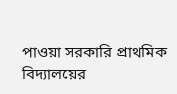পাওয়া সরকারি প্রাথমিক বিদ্যালয়ের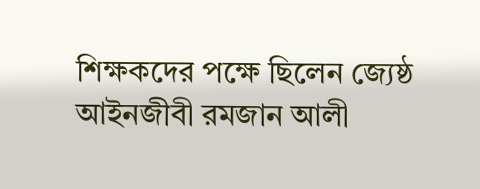শিক্ষকদের পক্ষে ছিলেন জ্যেষ্ঠ আইনজীবী রমজান আলী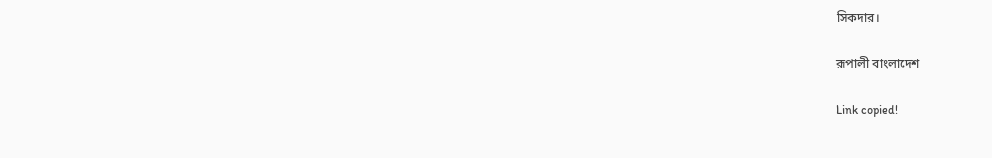সিকদার।

রূপালী বাংলাদেশ

Link copied!